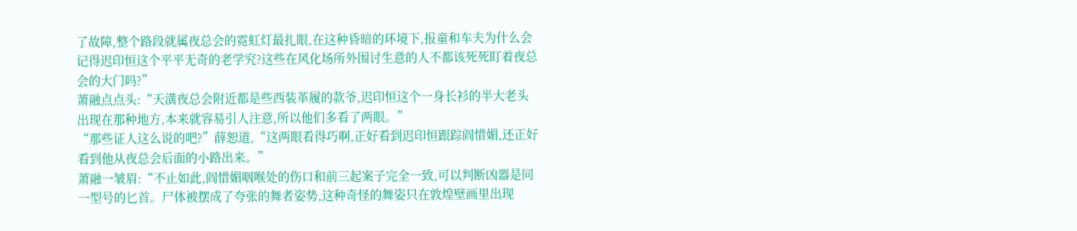了故障,整个路段就属夜总会的霓虹灯最扎眼,在这种昏暗的环境下,报童和车夫为什么会记得迟印恒这个平平无奇的老学究?这些在风化场所外围讨生意的人不都该死死盯着夜总会的大门吗?”
萧融点点头:“天潢夜总会附近都是些西装革履的款爷,迟印恒这个一身长衫的半大老头出现在那种地方,本来就容易引人注意,所以他们多看了两眼。”
“那些证人这么说的吧?”薛恕道,“这两眼看得巧啊,正好看到迟印恒跟踪阎惜媚,还正好看到他从夜总会后面的小路出来。”
萧融一皱眉:“不止如此,阎惜媚咽喉处的伤口和前三起案子完全一致,可以判断凶器是同一型号的匕首。尸体被摆成了夸张的舞者姿势,这种奇怪的舞姿只在敦煌壁画里出现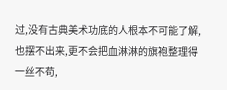过,没有古典美术功底的人根本不可能了解,也摆不出来,更不会把血淋淋的旗袍整理得一丝不苟,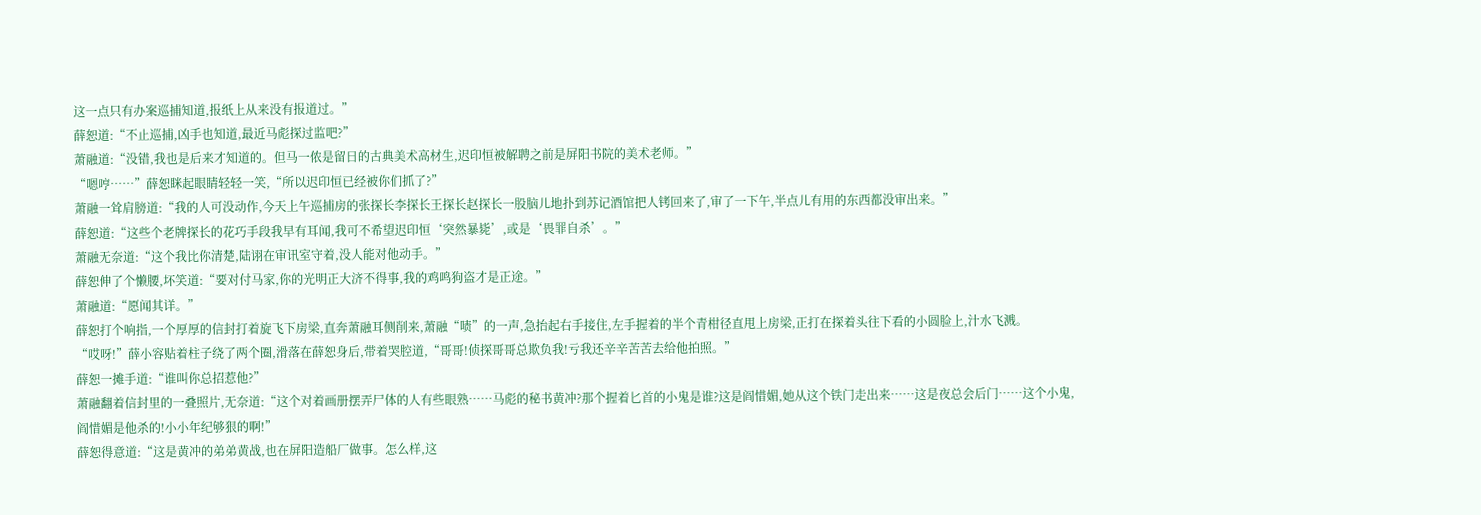这一点只有办案巡捕知道,报纸上从来没有报道过。”
薛恕道:“不止巡捕,凶手也知道,最近马彪探过监吧?”
萧融道:“没错,我也是后来才知道的。但马一侬是留日的古典美术高材生,迟印恒被解聘之前是屏阳书院的美术老师。”
“嗯哼……”薛恕眯起眼睛轻轻一笑,“所以迟印恒已经被你们抓了?”
萧融一耸肩膀道:“我的人可没动作,今天上午巡捕房的张探长李探长王探长赵探长一股脑儿地扑到苏记酒馆把人铐回来了,审了一下午,半点儿有用的东西都没审出来。”
薛恕道:“这些个老牌探长的花巧手段我早有耳闻,我可不希望迟印恒‘突然暴毙’,或是‘畏罪自杀’。”
萧融无奈道:“这个我比你清楚,陆诩在审讯室守着,没人能对他动手。”
薛恕伸了个懒腰,坏笑道:“要对付马家,你的光明正大济不得事,我的鸡鸣狗盗才是正途。”
萧融道:“愿闻其详。”
薛恕打个响指,一个厚厚的信封打着旋飞下房梁,直奔萧融耳侧削来,萧融“啧”的一声,急抬起右手接住,左手握着的半个青柑径直甩上房梁,正打在探着头往下看的小圆脸上,汁水飞溅。
“哎呀!”薛小容贴着柱子绕了两个圈,滑落在薛恕身后,带着哭腔道,“哥哥!侦探哥哥总欺负我!亏我还辛辛苦苦去给他拍照。”
薛恕一摊手道:“谁叫你总招惹他?”
萧融翻着信封里的一叠照片,无奈道:“这个对着画册摆弄尸体的人有些眼熟……马彪的秘书黄冲?那个握着匕首的小鬼是谁?这是阎惜媚,她从这个铁门走出来……这是夜总会后门……这个小鬼,阎惜媚是他杀的!小小年纪够狠的啊!”
薛恕得意道:“这是黄冲的弟弟黄战,也在屏阳造船厂做事。怎么样,这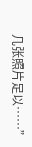几张照片足以……”